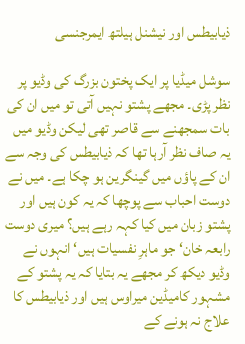ذیابیطس اور نیشنل ہیلتھ ایمرجنسی

سوشل میڈیا پر ایک پختون بزرگ کی وڈیو پر نظر پڑی۔ مجھے پشتو نہیں آتی تو میں ان کی بات سمجھنے سے قاصر تھی لیکن وڈیو میں یہ صاف نظر آرہا تھا کہ ذیابیطس کی وجہ سے ان کے پاؤں میں گینگرین ہو چکا ہے۔ میں نے دوست احباب سے پوچھا کہ یہ کون ہیں اور پشتو زبان میں کیا کہہ رہے ہیں؟ میری دوست رابعہ خان‘ جو ماہرِ نفسیات ہیں‘ انہوں نے وڈیو دیکھ کر مجھے یہ بتایا کہ یہ پشتو کے مشہور کامیڈین میراوس ہیں اور ذیابیطس کا علاج نہ ہونے کے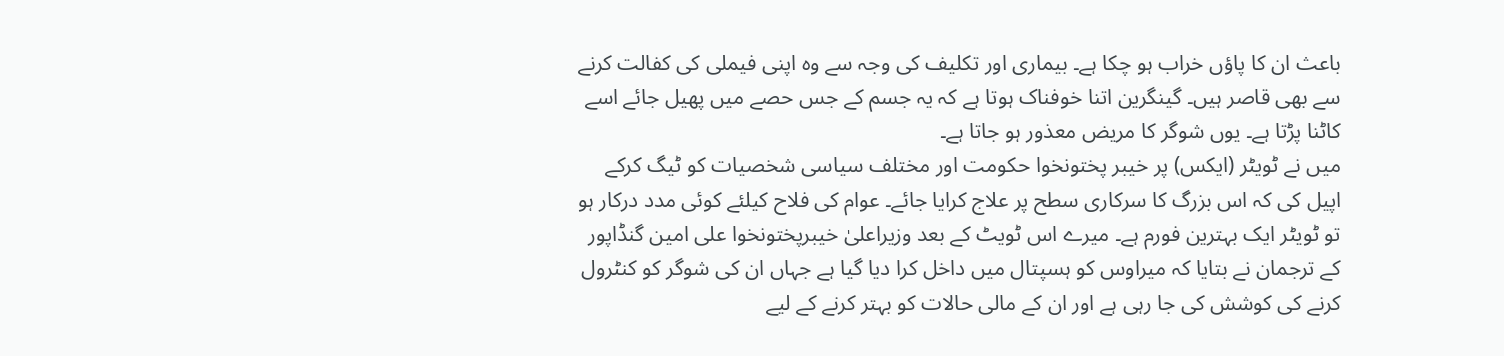باعث ان کا پاؤں خراب ہو چکا ہے۔ بیماری اور تکلیف کی وجہ سے وہ اپنی فیملی کی کفالت کرنے سے بھی قاصر ہیں۔ گینگرین اتنا خوفناک ہوتا ہے کہ یہ جسم کے جس حصے میں پھیل جائے اسے کاٹنا پڑتا ہے۔ یوں شوگر کا مریض معذور ہو جاتا ہے۔
میں نے ٹویٹر (ایکس) پر خیبر پختونخوا حکومت اور مختلف سیاسی شخصیات کو ٹیگ کرکے اپیل کی کہ اس بزرگ کا سرکاری سطح پر علاج کرایا جائے۔ عوام کی فلاح کیلئے کوئی مدد درکار ہو تو ٹویٹر ایک بہترین فورم ہے۔ میرے اس ٹویٹ کے بعد وزیراعلیٰ خیبرپختونخوا علی امین گنڈاپور کے ترجمان نے بتایا کہ میراوس کو ہسپتال میں داخل کرا دیا گیا ہے جہاں ان کی شوگر کو کنٹرول کرنے کی کوشش کی جا رہی ہے اور ان کے مالی حالات کو بہتر کرنے کے لیے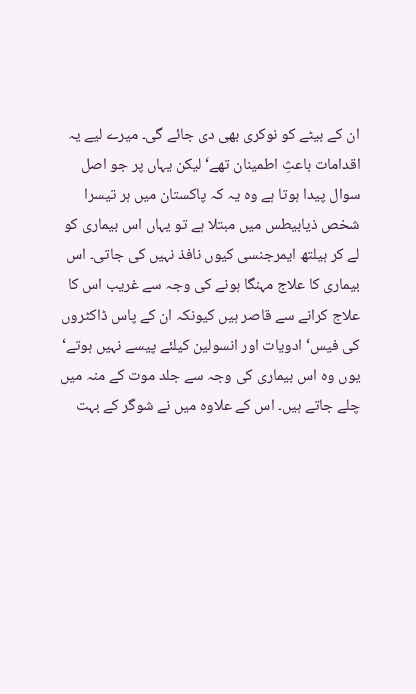ان کے بیٹے کو نوکری بھی دی جائے گی۔ میرے لیے یہ اقدامات باعثِ اطمینان تھے‘ لیکن یہاں پر جو اصل سوال پیدا ہوتا ہے وہ یہ کہ پاکستان میں ہر تیسرا شخص ذیابیطس میں مبتلا ہے تو یہاں اس بیماری کو لے کر ہیلتھ ایمرجنسی کیوں نافذ نہیں کی جاتی۔ اس بیماری کا علاج مہنگا ہونے کی وجہ سے غریب اس کا علاج کرانے سے قاصر ہیں کیونکہ ان کے پاس ڈاکٹروں کی فیس‘ ادویات اور انسولین کیلئے پیسے نہیں ہوتے‘ یوں وہ اس بیماری کی وجہ سے جلد موت کے منہ میں چلے جاتے ہیں۔ اس کے علاوہ میں نے شوگر کے بہت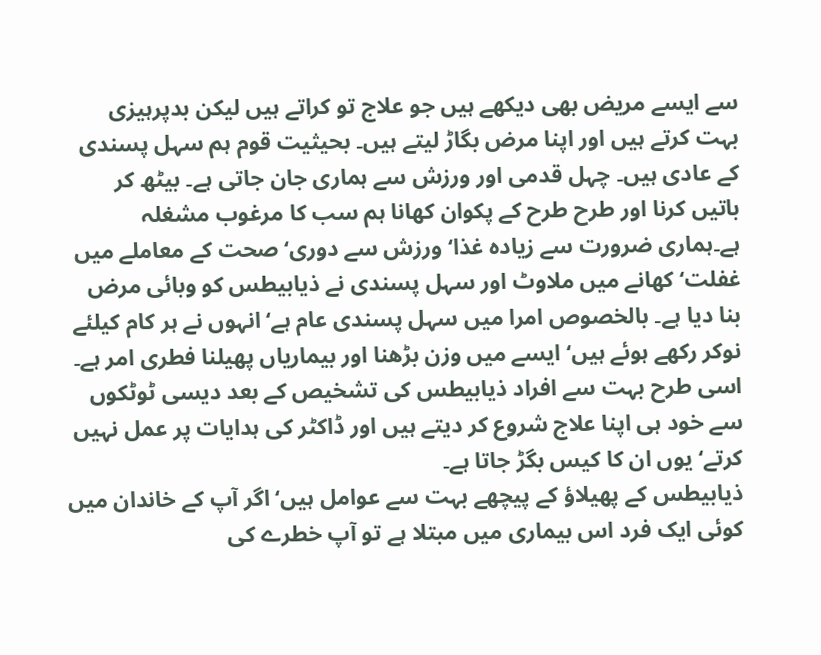سے ایسے مریض بھی دیکھے ہیں جو علاج تو کراتے ہیں لیکن بدپرہیزی بہت کرتے ہیں اور اپنا مرض بگاڑ لیتے ہیں۔ بحیثیت قوم ہم سہل پسندی کے عادی ہیں۔ چہل قدمی اور ورزش سے ہماری جان جاتی ہے۔ بیٹھ کر باتیں کرنا اور طرح طرح کے پکوان کھانا ہم سب کا مرغوب مشغلہ ہے۔ہماری ضرورت سے زیادہ غذا‘ ورزش سے دوری‘ صحت کے معاملے میں غفلت‘ کھانے میں ملاوٹ اور سہل پسندی نے ذیابیطس کو وبائی مرض بنا دیا ہے۔ بالخصوص امرا میں سہل پسندی عام ہے‘ انہوں نے ہر کام کیلئے نوکر رکھے ہوئے ہیں‘ ایسے میں وزن بڑھنا اور بیماریاں پھیلنا فطری امر ہے۔ اسی طرح بہت سے افراد ذیابیطس کی تشخیص کے بعد دیسی ٹوٹکوں سے خود ہی اپنا علاج شروع کر دیتے ہیں اور ڈاکٹر کی ہدایات پر عمل نہیں کرتے‘ یوں ان کا کیس بگڑ جاتا ہے۔
ذیابیطس کے پھیلاؤ کے پیچھے بہت سے عوامل ہیں‘ اگر آپ کے خاندان میں کوئی ایک فرد اس بیماری میں مبتلا ہے تو آپ خطرے کی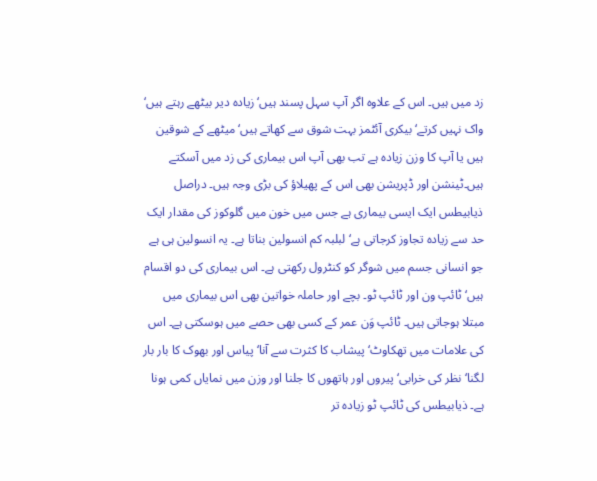زد میں ہیں۔ اس کے علاوہ اگر آپ سہل پسند ہیں‘ زیادہ دیر بیٹھے رہتے ہیں‘ واک نہیں کرتے‘ بیکری آئٹمز بہت شوق سے کھاتے ہیں‘ میٹھے کے شوقین ہیں یا آپ کا وزن زیادہ ہے تب بھی آپ اس بیماری کی زد میں آسکتے ہیں۔ٹینشن اور ڈپریشن بھی اس کے پھیلاؤ کی بڑی وجہ ہیں۔ دراصل ذیابیطس ایک ایسی بیماری ہے جس میں خون میں گلوکوز کی مقدار ایک حد سے زیادہ تجاوز کرجاتی ہے‘ لبلبہ کم انسولین بناتا ہے۔ یہ انسولین ہی ہے جو انسانی جسم میں شوگر کو کنٹرول رکھتی ہے۔ اس بیماری کی دو اقسام ہیں‘ ٹائپ ون اور ٹائپ ٹو۔ بچے اور حاملہ خواتین بھی اس بیماری میں مبتلا ہوجاتی ہیں۔ ٹائپ وَن عمر کے کسی بھی حصے میں ہوسکتی ہے۔ اس کی علامات میں تھکاوٹ‘ پیشاب کا کثرت سے آنا‘ پیاس اور بھوک کا بار بار لگنا‘ نظر کی خرابی‘ پیروں اور ہاتھوں کا جلنا اور وزن میں نمایاں کمی ہونا ہے۔ ذیابیطس کی ٹائپ ٹو زیادہ تر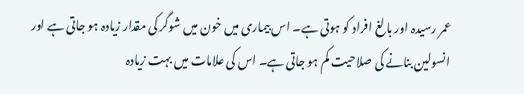عمر رسیدہ اور بالغ افراد کو ہوتی ہے۔ اس بیماری میں خون میں شوگر کی مقدار زیادہ ہو جاتی ہے اور انسولین بنانے کی صلاحیت کم ہو جاتی ہے۔ اس کی علامات میں بہت زیادہ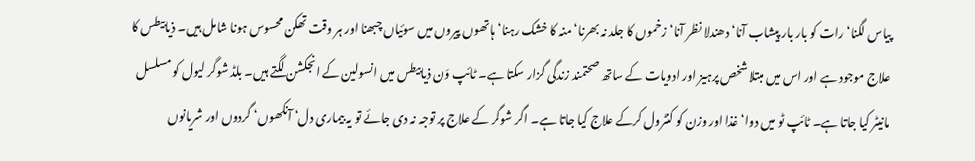پیاس لگنا‘ رات کو بار بار پیشاب آنا‘ دھندلا نظر آنا‘ زخموں کا جلد نہ بھرنا‘ منہ کا خشک رہنا‘ ہاتھوں پیروں میں سوئیاں چبھنا اور ہر وقت تھکن محسوس ہونا شامل ہیں۔ ذیابیطس کا علاج موجود ہے اور اس میں مبتلا شخص پرہیز اور ادویات کے ساتھ صحتمند زندگی گزار سکتا ہے۔ ٹائپ وَن ذیابیطس میں انسولین کے انجکشن لگتے ہیں۔ بلڈ شوگر لیول کو مسلسل مانیٹر کیا جاتا ہے۔ ٹائپ ٹو میں دوا‘ غذا اور وزن کو کنٹرول کرکے علاج کیا جاتا ہے۔ اگر شوگر کے علاج پر توجہ نہ دی جائے تو یہ بیماری دل‘ آنکھوں‘ گردوں اور شریانوں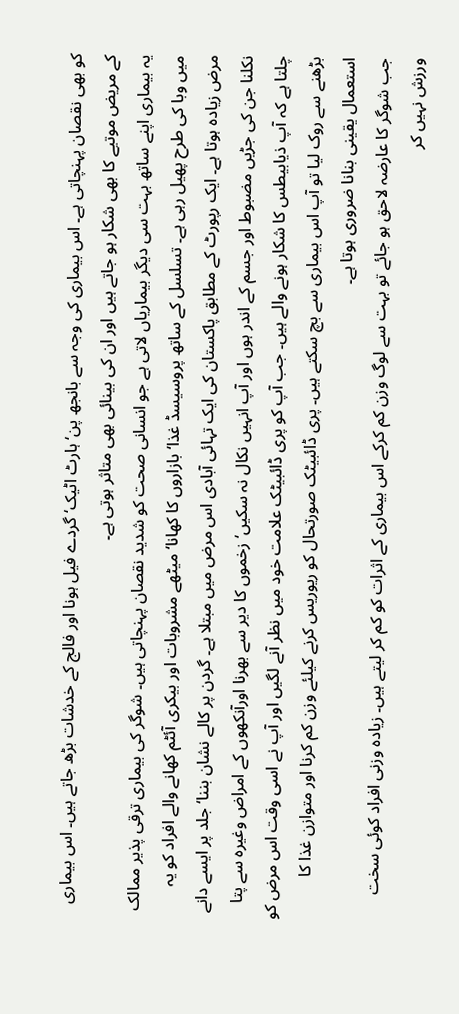کو بھی نقصان پہنچاتی ہے۔ اس بیماری کی وجہ سے بانجھ پن‘ ہارٹ اٹیک‘ گردے فیل ہونا اور فالج کے خدشات بڑھ جاتے ہیں۔ اس بیماری کے مریض موتیے کا بھی شکار ہو جاتے ہیں اور ان کی بینائی بھی متاثر ہوتی ہے۔
یہ بیماری اپنے ساتھ بہت سی دیگر بیماریاں لاتی ہے جو انسانی صحت کو شدید نقصان پہنچاتی ہیں۔ شوگر کی بیماری ترقی پذیر ممالک میں وبا کی طرح پھیل رہی ہے۔ تسلسل کے ساتھ پروسیسڈ غذا‘ بازاروں کا کھانا‘ میٹھے مشروبات اور بیکری آئٹم کھانے والے افراد کو یہ مرض زیادہ ہوتا ہے۔ ایک رپورٹ کے مطابق پاکستان کی ایک تہائی آبادی اس مرض میں مبتلا ہے۔ گردن پر کالے نشان بننا‘ جلد پر ایسے دانے نکلنا جن کی جڑیں مضبوط اور جسم کے اندر ہوں اور آپ انہیں نکال نہ سکیں‘ زخموں کا دیر سے بھرنا اورآنکھوں کے امراض وغیرہ سے پتا چلتا ہے کہ آپ ذیابیطس کا شکار ہونے والے ہیں۔ جب آپ کو پری ڈائبیٹک علامت خود میں نظر آنے لگیں اور آپ نے اسی وقت اس مرض کو بڑھنے سے روک لیا تو آپ اس بیماری سے بچ سکتے ہیں۔ پری ڈائبیٹک صورتحال کو ریوریس کرنے کیلئے وزن کم کرنا اور متوازن غذا کا استعمال یقینی بنانا ضروری ہوتا ہے۔
جب شوگر کا عارضہ لاحق ہو جائے تو بہت سے لوگ وزن کم کرکے اس بیماری کے اثرات کو کم کر لیتے ہیں۔ زیادہ وزنی افراد کوئی سخت ورزش نہیں کر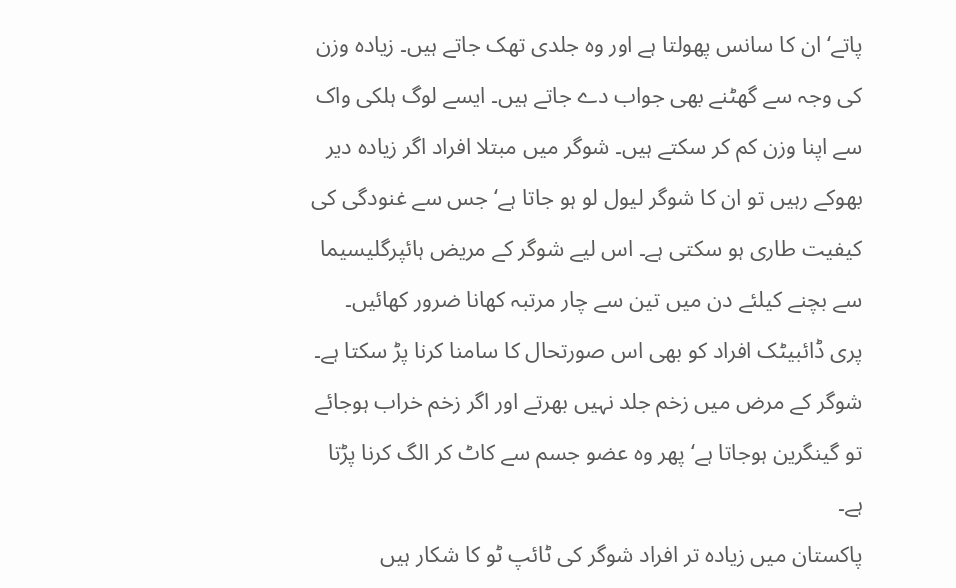پاتے‘ ان کا سانس پھولتا ہے اور وہ جلدی تھک جاتے ہیں۔ زیادہ وزن کی وجہ سے گھٹنے بھی جواب دے جاتے ہیں۔ ایسے لوگ ہلکی واک سے اپنا وزن کم کر سکتے ہیں۔ شوگر میں مبتلا افراد اگر زیادہ دیر بھوکے رہیں تو ان کا شوگر لیول لو ہو جاتا ہے‘ جس سے غنودگی کی کیفیت طاری ہو سکتی ہے۔ اس لیے شوگر کے مریض ہائپرگلیسیما سے بچنے کیلئے دن میں تین سے چار مرتبہ کھانا ضرور کھائیں۔ پری ڈائبیٹک افراد کو بھی اس صورتحال کا سامنا کرنا پڑ سکتا ہے۔ شوگر کے مرض میں زخم جلد نہیں بھرتے اور اگر زخم خراب ہوجائے تو گینگرین ہوجاتا ہے‘ پھر وہ عضو جسم سے کاٹ کر الگ کرنا پڑتا ہے۔
پاکستان میں زیادہ تر افراد شوگر کی ٹائپ ٹو کا شکار ہیں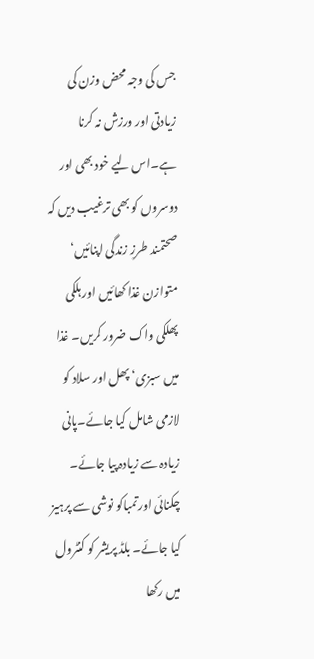جس کی وجہ محض وزن کی زیادتی اور ورزش نہ کرنا ہے۔اس لیے خود بھی اور دوسروں کو بھی ترغیب دیں کہ صحتمند طرزِ زندگی اپنائیں‘ متوازن غذا کھائیں اور ہلکی پھلکی واک ضرور کریں۔ غذا میں سبزی‘ پھل اور سلاد کو لازمی شامل کیا جائے۔پانی زیادہ سے زیادہ پیا جائے۔ چکنائی اورتمباکو نوشی سے پرہیز کیا جائے۔ بلڈ پریشر کو کنٹرول میں رکھا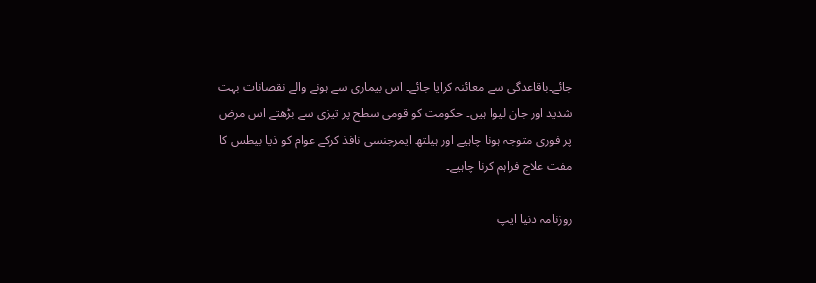جائے۔باقاعدگی سے معائنہ کرایا جائے۔ اس بیماری سے ہونے والے نقصانات بہت شدید اور جان لیوا ہیں۔ حکومت کو قومی سطح پر تیزی سے بڑھتے اس مرض پر فوری متوجہ ہونا چاہیے اور ہیلتھ ایمرجنسی نافذ کرکے عوام کو ذیا بیطس کا مفت علاج فراہم کرنا چاہیے۔

روزنامہ دنیا ایپ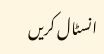انسٹال کریں